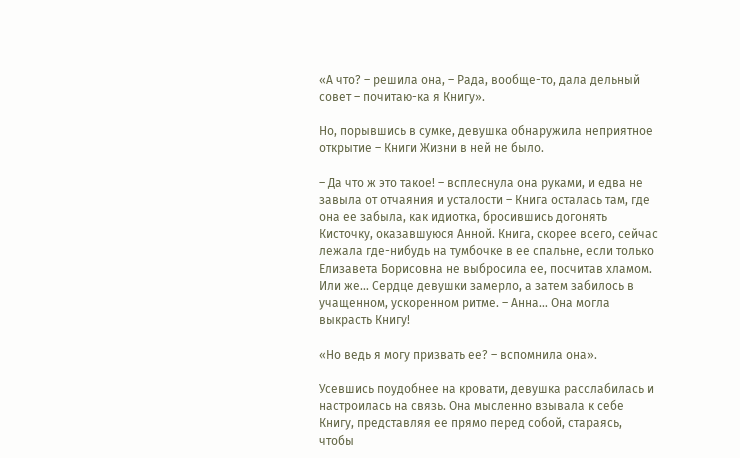«А что? – решила она, – Рада, вообще-то, дала дельный совет – почитаю-ка я Книгу».

Но, порывшись в сумке, девушка обнаружила неприятное открытие – Книги Жизни в ней не было.

– Да что ж это такое! – всплеснула она руками, и едва не завыла от отчаяния и усталости – Книга осталась там, где она ее забыла, как идиотка, бросившись догонять Кисточку, оказавшуюся Анной. Книга, скорее всего, сейчас лежала где-нибудь на тумбочке в ее спальне, если только Елизавета Борисовна не выбросила ее, посчитав хламом. Или же… Сердце девушки замерло, а затем забилось в учащенном, ускоренном ритме. – Анна… Она могла выкрасть Книгу!

«Но ведь я могу призвать ее? – вспомнила она».

Усевшись поудобнее на кровати, девушка расслабилась и настроилась на связь. Она мысленно взывала к себе Книгу, представляя ее прямо перед собой, стараясь, чтобы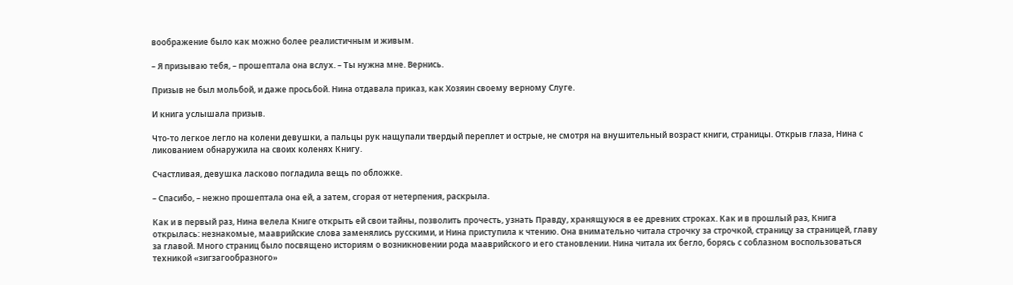воображение было как можно более реалистичным и живым.

– Я призываю тебя, – прошептала она вслух. – Ты нужна мне. Вернись.

Призыв не был мольбой, и даже просьбой. Нина отдавала приказ, как Хозяин своему верному Слуге.

И книга услышала призыв.

Что-то легкое легло на колени девушки, а пальцы рук нащупали твердый переплет и острые, не смотря на внушительный возраст книги, страницы. Открыв глаза, Нина с ликованием обнаружила на своих коленях Книгу.

Счастливая, девушка ласково погладила вещь по обложке.

– Спасибо, – нежно прошептала она ей, а затем, сгорая от нетерпения, раскрыла.

Как и в первый раз, Нина велела Книге открыть ей свои тайны, позволить прочесть, узнать Правду, хранящуюся в ее древних строках. Как и в прошлый раз, Книга открылась: незнакомые, мааврийские слова заменялись русскими, и Нина приступила к чтению. Она внимательно читала строчку за строчкой, страницу за страницей, главу за главой. Много страниц было посвящено историям о возникновении рода мааврийского и его становлении. Нина читала их бегло, борясь с соблазном воспользоваться техникой «зигзагообразного»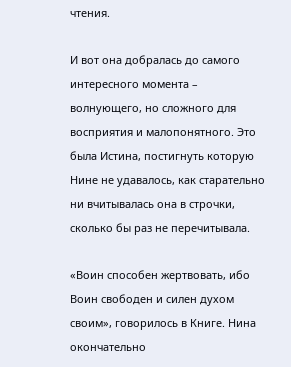чтения.

И вот она добралась до самого интересного момента – волнующего, но сложного для восприятия и малопонятного. Это была Истина, постигнуть которую Нине не удавалось, как старательно ни вчитывалась она в строчки, сколько бы раз не перечитывала.

«Воин способен жертвовать, ибо Воин свободен и силен духом своим», говорилось в Книге. Нина окончательно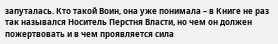запуталась. Кто такой Воин, она уже понимала – в Книге не раз так назывался Носитель Перстня Власти, но чем он должен пожертвовать и в чем проявляется сила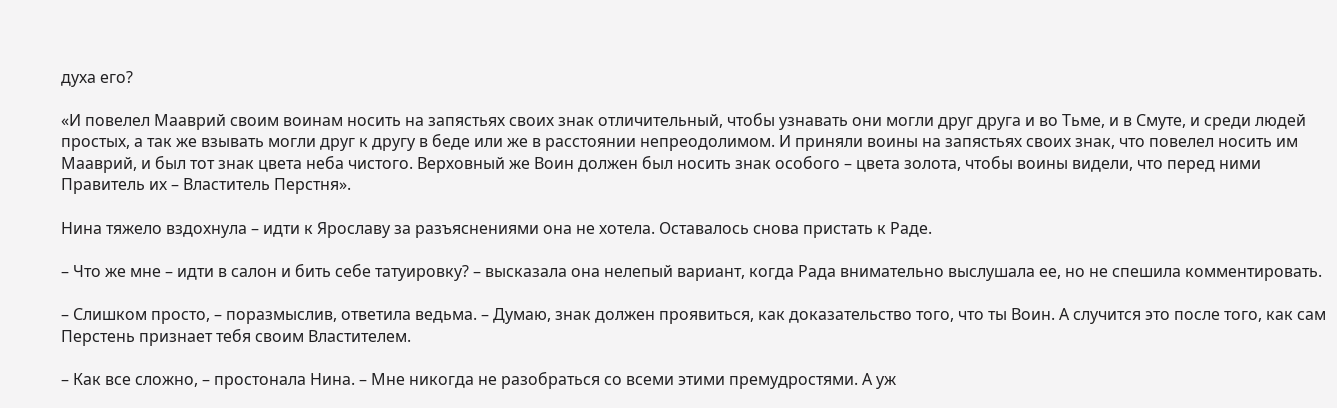духа его?

«И повелел Мааврий своим воинам носить на запястьях своих знак отличительный, чтобы узнавать они могли друг друга и во Тьме, и в Смуте, и среди людей простых, а так же взывать могли друг к другу в беде или же в расстоянии непреодолимом. И приняли воины на запястьях своих знак, что повелел носить им Мааврий, и был тот знак цвета неба чистого. Верховный же Воин должен был носить знак особого – цвета золота, чтобы воины видели, что перед ними Правитель их – Властитель Перстня».

Нина тяжело вздохнула – идти к Ярославу за разъяснениями она не хотела. Оставалось снова пристать к Раде.

– Что же мне – идти в салон и бить себе татуировку? – высказала она нелепый вариант, когда Рада внимательно выслушала ее, но не спешила комментировать.

– Слишком просто, – поразмыслив, ответила ведьма. – Думаю, знак должен проявиться, как доказательство того, что ты Воин. А случится это после того, как сам Перстень признает тебя своим Властителем.

– Как все сложно, – простонала Нина. – Мне никогда не разобраться со всеми этими премудростями. А уж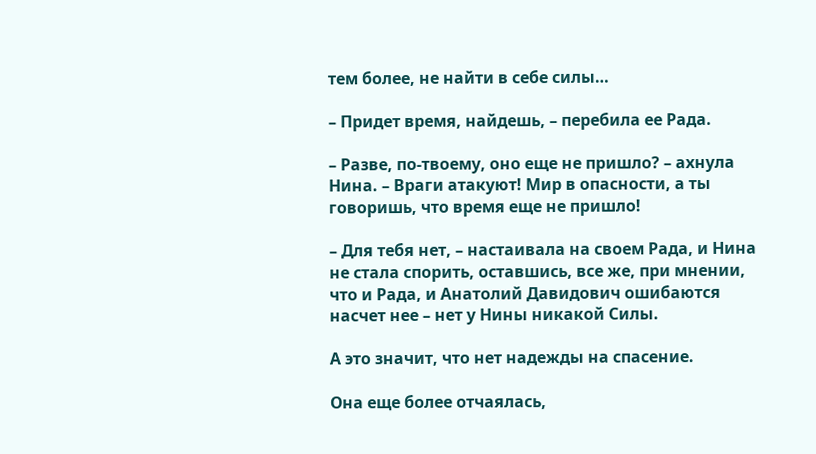тем более, не найти в себе силы…

– Придет время, найдешь, – перебила ее Рада.

– Разве, по-твоему, оно еще не пришло? – ахнула Нина. – Враги атакуют! Мир в опасности, а ты говоришь, что время еще не пришло!

– Для тебя нет, – настаивала на своем Рада, и Нина не стала спорить, оставшись, все же, при мнении, что и Рада, и Анатолий Давидович ошибаются насчет нее – нет у Нины никакой Силы.

А это значит, что нет надежды на спасение.

Она еще более отчаялась,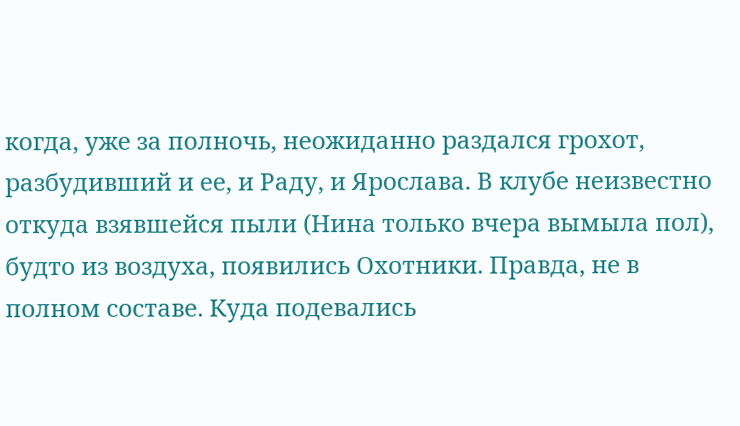когда, уже за полночь, неожиданно раздался грохот, разбудивший и ее, и Раду, и Ярослава. В клубе неизвестно откуда взявшейся пыли (Нина только вчера вымыла пол), будто из воздуха, появились Охотники. Правда, не в полном составе. Куда подевались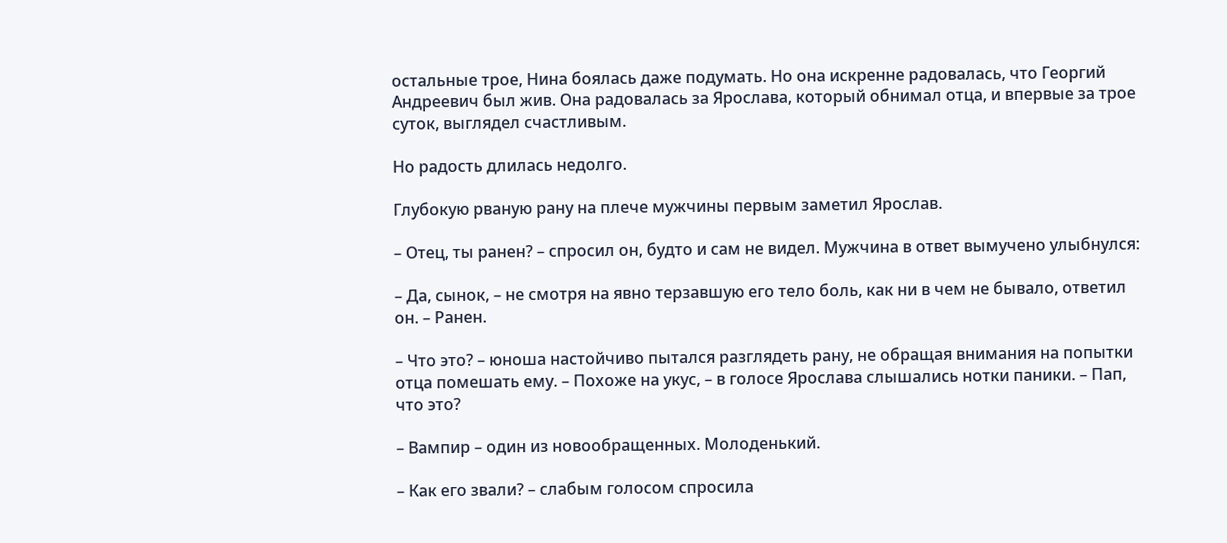остальные трое, Нина боялась даже подумать. Но она искренне радовалась, что Георгий Андреевич был жив. Она радовалась за Ярослава, который обнимал отца, и впервые за трое суток, выглядел счастливым.

Но радость длилась недолго.

Глубокую рваную рану на плече мужчины первым заметил Ярослав.

– Отец, ты ранен? – спросил он, будто и сам не видел. Мужчина в ответ вымучено улыбнулся:

– Да, сынок, – не смотря на явно терзавшую его тело боль, как ни в чем не бывало, ответил он. – Ранен.

– Что это? – юноша настойчиво пытался разглядеть рану, не обращая внимания на попытки отца помешать ему. – Похоже на укус, – в голосе Ярослава слышались нотки паники. – Пап, что это?

– Вампир – один из новообращенных. Молоденький.

– Как его звали? – слабым голосом спросила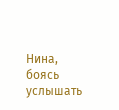Нина, боясь услышать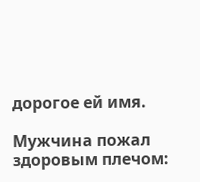дорогое ей имя.

Мужчина пожал здоровым плечом: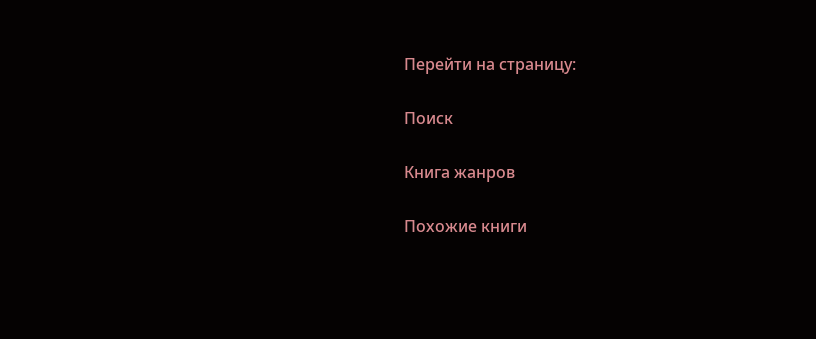Перейти на страницу:

Поиск

Книга жанров

Похожие книги